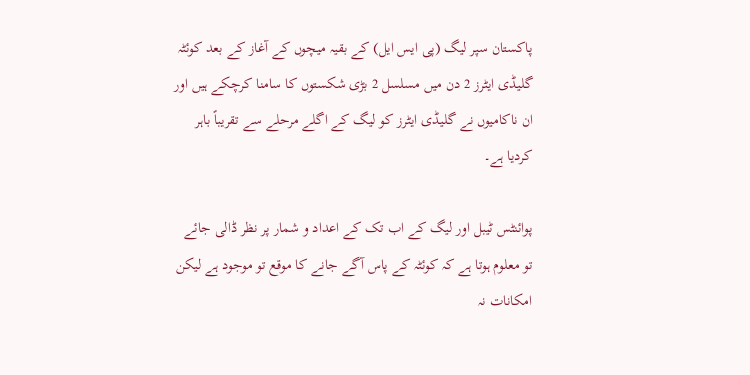پاکستان سپر لیگ (پی ایس ایل) کے بقیہ میچوں کے آغاز کے بعد کوئٹہ گلیڈی ایٹرز 2 دن میں مسلسل 2 بڑی شکستوں کا سامنا کرچکے ہیں اور ان ناکامیوں نے گلیڈی ایٹرز کو لیگ کے اگلے مرحلے سے تقریباً باہر کردیا ہے۔

پوائنٹس ٹیبل اور لیگ کے اب تک کے اعداد و شمار پر نظر ڈالی جائے تو معلوم ہوتا ہے کہ کوئٹہ کے پاس آگے جانے کا موقع تو موجود ہے لیکن امکانات نہ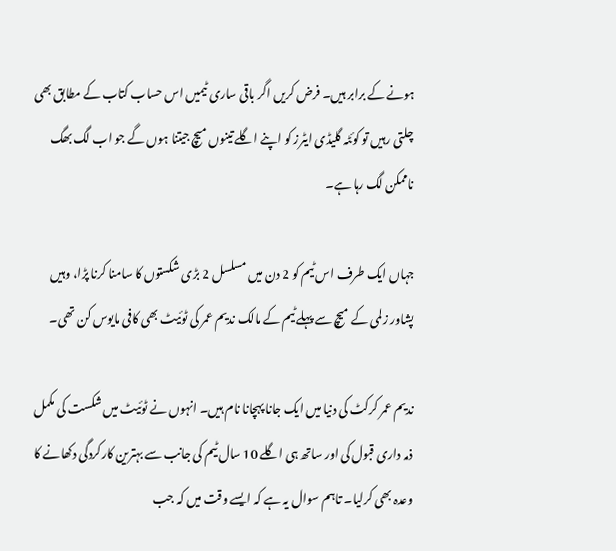ہونے کے برابر ہیں۔ فرض کریں اگر باقی ساری ٹیمیں اس حساب کتاب کے مطابق بھی چلتی رہیں تو کوئٹہ گلیڈی ایٹرز کو اپنے اگلے تینوں میچ جیتنا ہوں گے جو اب لگ بھگ ناممکن لگ رہا ہے۔

جہاں ایک طرف اس ٹیم کو 2 دن میں مسلسل 2 بڑی شکستوں کا سامنا کرنا پڑا، وہیں پشاور زلمی کے میچ سے پہلے ٹیم کے مالک ندیم عمر کی ٹوئیٹ بھی کافی مایوس کن تھی۔

ندیم عمر کرکٹ کی دنیا میں ایک جانا پہچانا نام ہیں۔ انہوں نے ٹوئیٹ میں شکست کی مکمل ذمہ داری قبول کی اور ساتھ ہی اگلے 10 سال ٹیم کی جانب سے بہترین کارکردگی دکھانے کا وعدہ بھی کرلیا۔ تاہم سوال یہ ہے کہ ایسے وقت میں کہ جب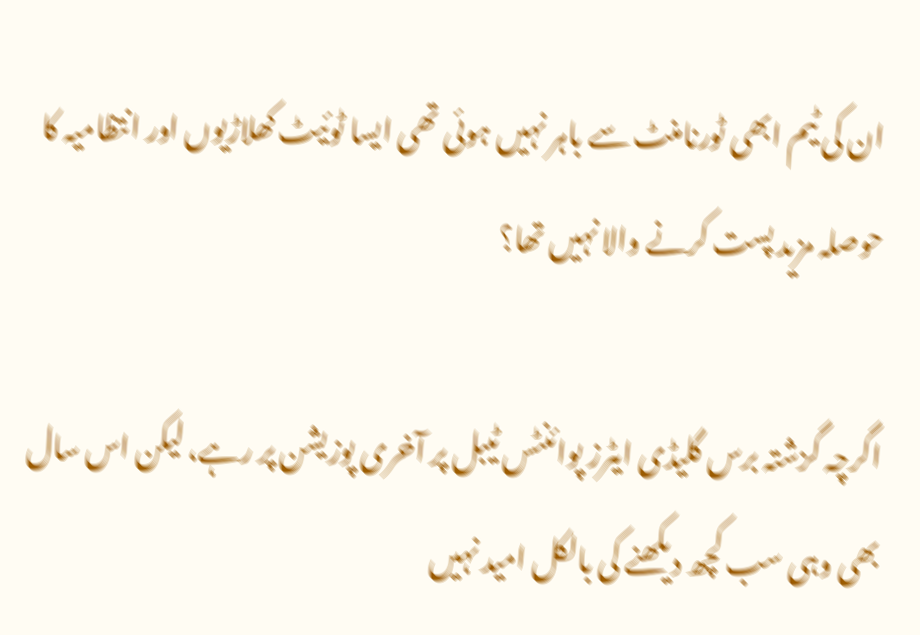ان کی ٹیم ابھی ٹورنامنٹ سے باہر نہیں ہوئی تھی ایسا ٹوئیٹ کھلاڑیوں اور انتظامیہ کا حوصلہ مزید پست کرنے والا نہیں تھا؟

اگرچہ گزشتہ برس گلیڈی ایٹرز پوائنٹس ٹیبل پر آخری پوزیشن پر رہے، لیکن اس سال بھی وہی سب کچھ دیکھنے کی بالکل امید نہیں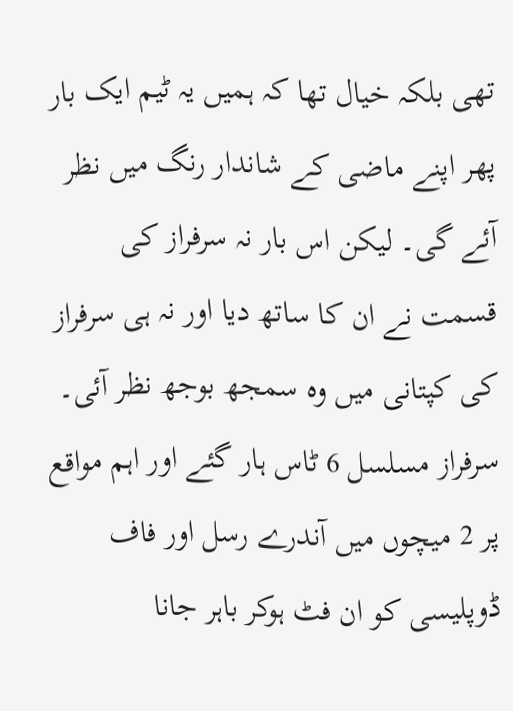تھی بلکہ خیال تھا کہ ہمیں یہ ٹیم ایک بار پھر اپنے ماضی کے شاندار رنگ میں نظر آئے گی۔ لیکن اس بار نہ سرفراز کی قسمت نے ان کا ساتھ دیا اور نہ ہی سرفراز کی کپتانی میں وہ سمجھ بوجھ نظر آئی۔ سرفراز مسلسل 6 ٹاس ہار گئے اور اہم مواقع پر 2 میچوں میں آندرے رسل اور فاف ڈوپلیسی کو ان فٹ ہوکر باہر جانا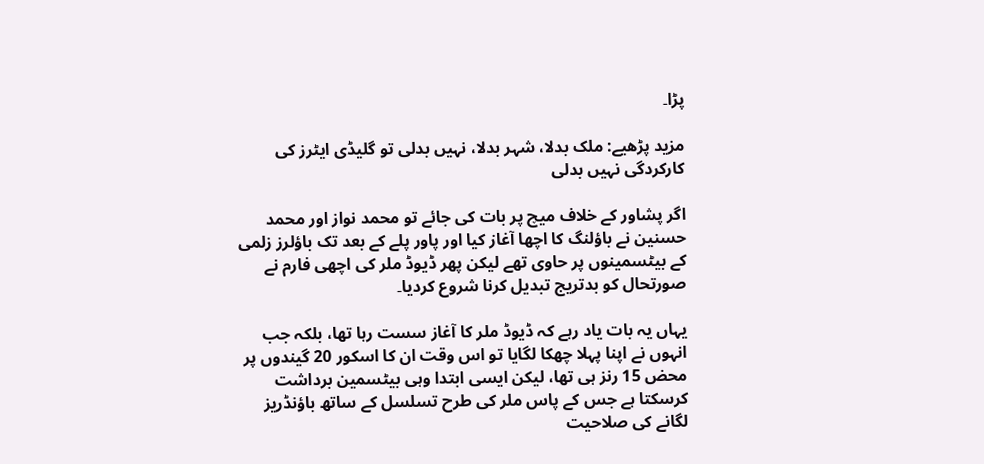پڑا۔

مزید پڑھیے: ملک بدلا، شہر بدلا، نہیں بدلی تو گلیڈی ایٹرز کی کارکردگی نہیں بدلی

اگر پشاور کے خلاف میچ پر بات کی جائے تو محمد نواز اور محمد حسنین نے باؤلنگ کا اچھا آغاز کیا اور پاور پلے کے بعد تک باؤلرز زلمی کے بیٹسمینوں پر حاوی تھے لیکن پھر ڈیوڈ ملر کی اچھی فارم نے صورتحال کو بدتریج تبدیل کرنا شروع کردیا۔

یہاں یہ بات یاد رہے کہ ڈیوڈ ملر کا آغاز سست رہا تھا، بلکہ جب انہوں نے اپنا پہلا چھکا لگایا تو اس وقت ان کا اسکور 20 گیندوں پر محض 15 رنز ہی تھا، لیکن ایسی ابتدا وہی بیٹسمین برداشت کرسکتا ہے جس کے پاس ملر کی طرح تسلسل کے ساتھ باؤنڈریز لگانے کی صلاحیت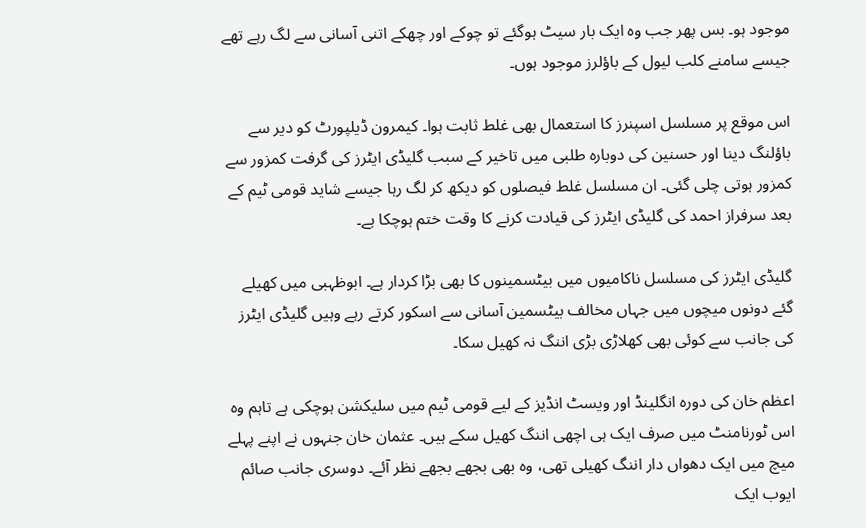موجود ہو۔ بس پھر جب وہ ایک بار سیٹ ہوگئے تو چوکے اور چھکے اتنی آسانی سے لگ رہے تھے جیسے سامنے کلب لیول کے باؤلرز موجود ہوں۔

اس موقع پر مسلسل اسپنرز کا استعمال بھی غلط ثابت ہوا۔ کیمرون ڈیلپورٹ کو دیر سے باؤلنگ دینا اور حسنین کی دوبارہ طلبی میں تاخیر کے سبب گلیڈی ایٹرز کی گرفت کمزور سے کمزور ہوتی چلی گئی۔ ان مسلسل غلط فیصلوں کو دیکھ کر لگ رہا جیسے شاید قومی ٹیم کے بعد سرفراز احمد کی گلیڈی ایٹرز کی قیادت کرنے کا وقت ختم ہوچکا ہے۔

گلیڈی ایٹرز کی مسلسل ناکامیوں میں بیٹسمینوں کا بھی بڑا کردار ہے۔ ابوظہبی میں کھیلے گئے دونوں میچوں میں جہاں مخالف بیٹسمین آسانی سے اسکور کرتے رہے وہیں گلیڈی ایٹرز کی جانب سے کوئی بھی کھلاڑی بڑی اننگ نہ کھیل سکا۔

اعظم خان کی دورہ انگلینڈ اور ویسٹ انڈیز کے لیے قومی ٹیم میں سلیکشن ہوچکی ہے تاہم وہ اس ٹورنامنٹ میں صرف ایک ہی اچھی اننگ کھیل سکے ہیں۔ عثمان خان جنہوں نے اپنے پہلے میچ میں ایک دھواں دار اننگ کھیلی تھی، وہ بھی بجھے بجھے نظر آئے۔ دوسری جانب صائم ایوب ایک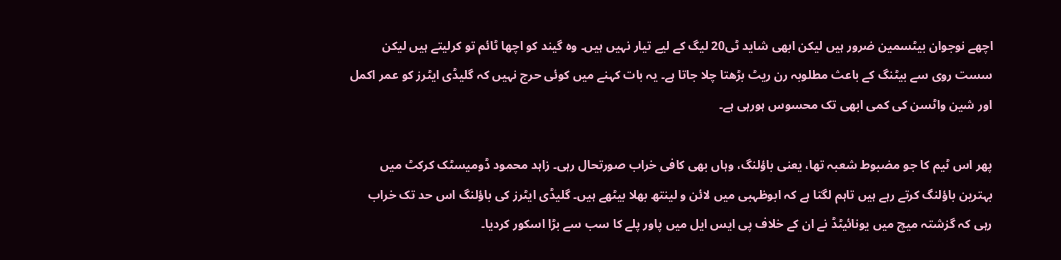اچھے نوجوان بیٹسمین ضرور ہیں لیکن ابھی شاید ٹی20 لیگ کے لیے تیار نہیں ہیں۔ وہ گیند کو اچھا ٹائم تو کرلیتے ہیں لیکن سست روی سے بیٹنگ کے باعث مطلوبہ رن ریٹ بڑھتا چلا جاتا ہے۔ یہ بات کہنے میں کوئی حرج نہیں کہ گلیڈی ایٹرز کو عمر اکمل اور شین واٹسن کی کمی ابھی تک محسوس ہورہی ہے۔

پھر اس ٹیم کا جو مضبوط شعبہ تھا، یعنی باؤلنگ، وہاں بھی کافی خراب صورتحال رہی۔ زاہد محمود ڈومیسٹک کرکٹ میں بہترین باؤلنگ کرتے رہے ہیں تاہم لگتا ہے کہ ابوظہبی میں لائن و لینتھ بھلا بیٹھے ہیں۔ گلیڈی ایٹرز کی باؤلنگ اس حد تک خراب رہی کہ گزشتہ میچ میں یونائیٹڈ نے ان کے خلاف پی ایس ایل میں پاور پلے کا سب سے بڑا اسکور کردیا۔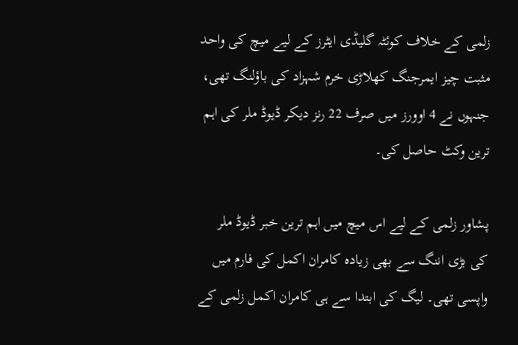زلمی کے خلاف کوئٹہ گلیڈی ایٹرز کے لیے میچ کی واحد مثبت چیز ایمرجنگ کھلاڑی خرم شہزاد کی باؤلنگ تھی، جنہوں نے 4 اوورز میں صرف 22 رنز دیکر ڈیوڈ ملر کی اہم ترین وکٹ حاصل کی۔

پشاور زلمی کے لیے اس میچ میں اہم ترین خبر ڈیوڈ ملر کی بڑی اننگ سے بھی زیادہ کامران اکمل کی فارم میں واپسی تھی۔ لیگ کی ابتدا سے ہی کامران اکمل زلمی کے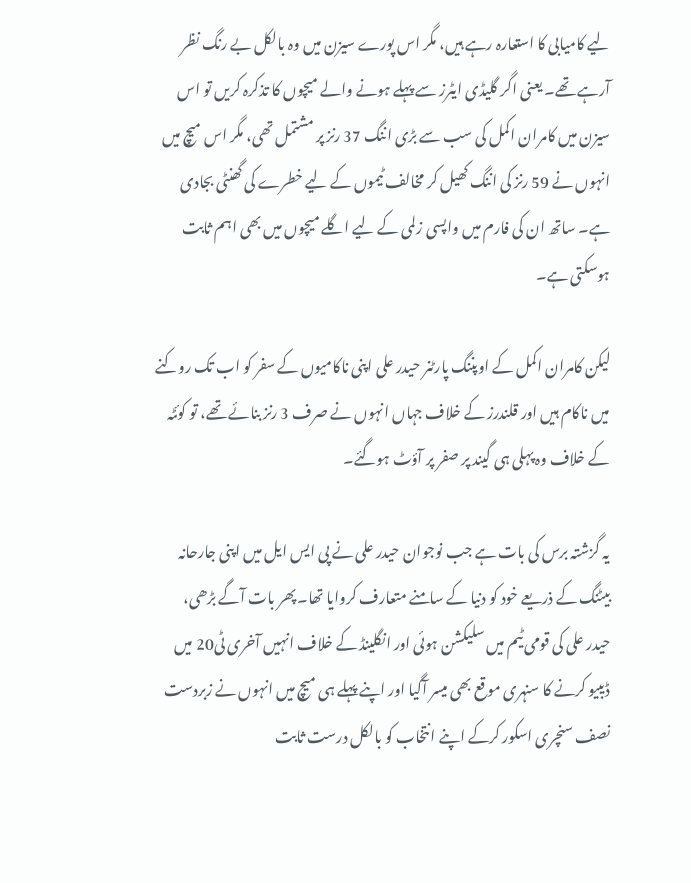لیے کامیابی کا استعارہ رہے ہیں، مگر اس پورے سیزن میں وہ بالکل بے رنگ نظر آرہے تھے۔ یعنی اگر گلیڈی ایٹرز سے پہلے ہونے والے میچوں کا تذکرہ کریں تو اس سیزن میں کامران اکمل کی سب سے بڑی اننگ 37 رنز پر مشتمل تھی، مگر اس میچ میں انہوں نے 59 رنز کی اننگ کھیل کر مخالف ٹیموں کے لیے خطرے کی گھنٹی بجادی ہے۔ ساتھ ان کی فارم میں واپسی زلمی کے لیے اگلے میچوں میں بھی اہم ثابت ہوسکتی ہے۔

لیکن کامران اکمل کے اوپننگ پارٹنر حیدر علی اپنی ناکامیوں کے سفر کو اب تک روکنے میں ناکام ہیں اور قلندرز کے خلاف جہاں انہوں نے صرف 3 رنز بنائے تھے، تو کوئٹہ کے خلاف وہ پہلی ہی گیند پر صفر پر آؤٹ ہوگئے۔

یہ گزشتہ برس کی بات ہے جب نوجوان حیدر علی نے پی ایس ایل میں اپنی جارحانہ بیٹنگ کے ذریعے خود کو دنیا کے سامنے متعارف کروایا تھا۔ پھر بات آگے بڑھی، حیدر علی کی قومی ٹیم میں سلیکشن ہوئی اور انگلینڈ کے خلاف انہیں آخری ٹی20 میں ڈیبیو کرنے کا سنہری موقع بھی میسر آگیا اور اپنے پہلے ہی میچ میں انہوں نے زبردست نصف سنچری اسکور کرکے اپنے انتخاب کو بالکل درست ثابت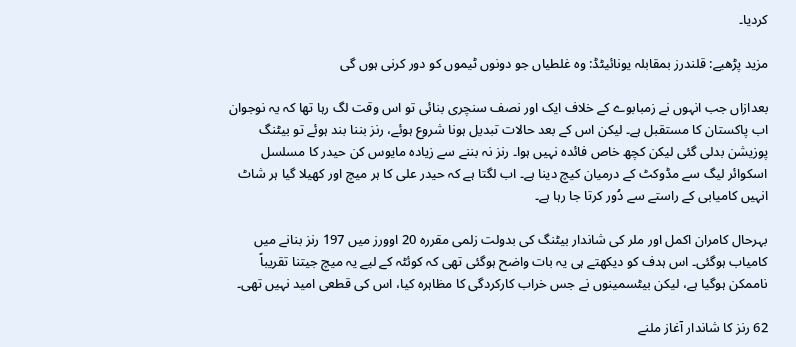کردیا۔

مزید پڑھیے: قلندرز بمقابلہ یونائیٹڈ: وہ غلطیاں جو دونوں ٹیموں کو دور کرنی ہوں گی

بعدازاں جب انہوں نے زمبابوے کے خلاف ایک اور نصف سنچری بنائی تو اس وقت لگ رہا تھا کہ یہ نوجوان اب پاکستان کا مستقبل ہے۔ لیکن اس کے بعد حالات تبدیل ہونا شروع ہوئے، رنز بننا بند ہوئے تو بیٹنگ پوزیشن بدلی گئی لیکن کچھ خاص فائدہ نہیں ہوا۔ رنز نہ بننے سے زیادہ مایوس کن حیدر کا مسلسل اسکوائر لیگ سے مڈوکٹ کے درمیان کیچ دینا ہے۔ اب لگتا ہے کہ حیدر علی کا ہر میچ اور کھیلا گیا ہر شاٹ انہیں کامیابی کے راستے سے دُور کرتا جا رہا ہے۔

بہرحال کامران اکمل اور ملر کی شاندار بیٹنگ کی بدولت زلمی مقررہ 20 اوورز میں 197 رنز بنانے میں کامیاب ہوگئی۔ اس ہدف کو دیکھتے ہی یہ بات واضح ہوگئی تھی کہ کوئٹہ کے لیے یہ میچ جیتنا تقریباً ناممکن ہوگیا ہے، لیکن بیٹسمینوں نے جس خراب کارکردگی کا مظاہرہ کیا، اس کی قطعی امید نہیں تھی۔

62 رنز کا شاندار آغاز ملنے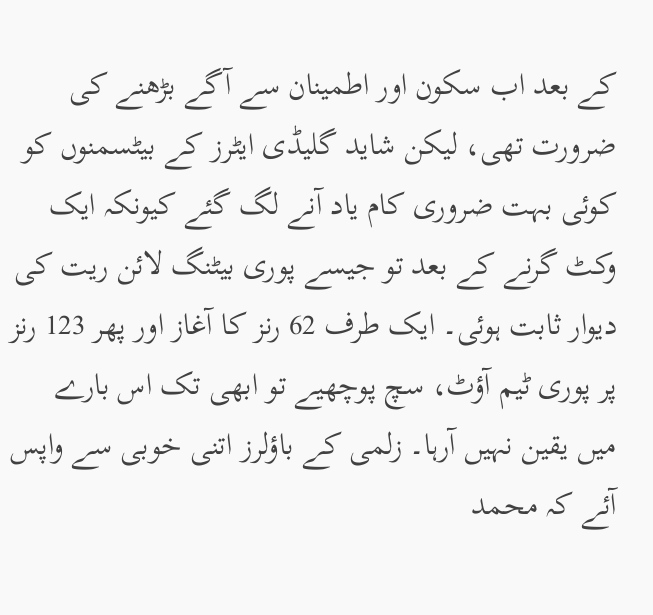کے بعد اب سکون اور اطمینان سے آگے بڑھنے کی ضرورت تھی، لیکن شاید گلیڈی ایٹرز کے بیٹسمنوں کو کوئی بہت ضروری کام یاد آنے لگ گئے کیونکہ ایک وکٹ گرنے کے بعد تو جیسے پوری بیٹنگ لائن ریت کی دیوار ثابت ہوئی۔ ایک طرف 62 رنز کا آغاز اور پھر 123 رنز پر پوری ٹیم آؤٹ، سچ پوچھیے تو ابھی تک اس بارے میں یقین نہیں آرہا۔ زلمی کے باؤلرز اتنی خوبی سے واپس آئے کہ محمد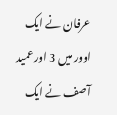عرفان نے ایک اوور میں 3 اور عمید آصف نے ایک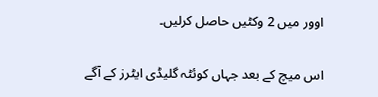اوور میں 2 وکٹیں حاصل کرلیں۔

اس میچ کے بعد جہاں کوئٹہ گلیڈی ایٹرز کے آگے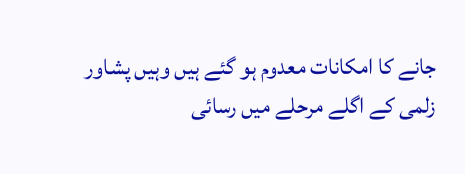جانے کا امکانات معدوم ہو گئے ہیں وہیں پشاور زلمی کے اگلے مرحلے میں رسائی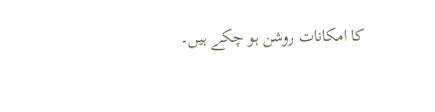کا امکانات روشن ہو چکے ہیں۔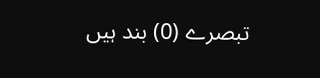تبصرے (0) بند ہیں